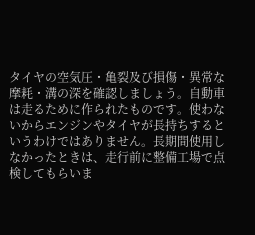タイヤの空気圧・亀裂及び損傷・異常な摩耗・溝の深を確認しましょう。自動車は走るために作られたものです。使わないからエンジンやタイヤが長持ちするというわけではありません。長期間使用しなかったときは、走行前に整備工場で点検してもらいま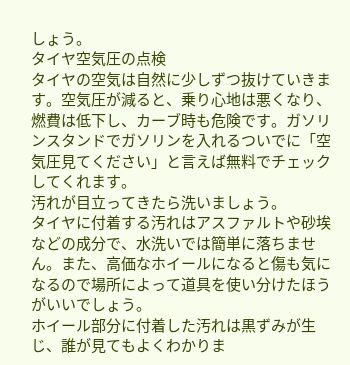しょう。
タイヤ空気圧の点検
タイヤの空気は自然に少しずつ抜けていきます。空気圧が減ると、乗り心地は悪くなり、燃費は低下し、カーブ時も危険です。ガソリンスタンドでガソリンを入れるついでに「空気圧見てください」と言えば無料でチェックしてくれます。
汚れが目立ってきたら洗いましょう。
タイヤに付着する汚れはアスファルトや砂埃などの成分で、水洗いでは簡単に落ちません。また、高価なホイールになると傷も気になるので場所によって道具を使い分けたほうがいいでしょう。
ホイール部分に付着した汚れは黒ずみが生じ、誰が見てもよくわかりま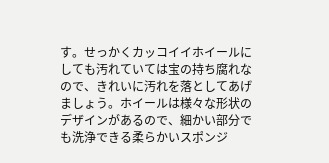す。せっかくカッコイイホイールにしても汚れていては宝の持ち腐れなので、きれいに汚れを落としてあげましょう。ホイールは様々な形状のデザインがあるので、細かい部分でも洗浄できる柔らかいスポンジ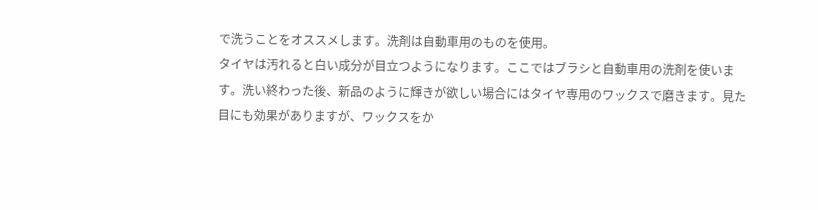で洗うことをオススメします。洗剤は自動車用のものを使用。
タイヤは汚れると白い成分が目立つようになります。ここではブラシと自動車用の洗剤を使います。洗い終わった後、新品のように輝きが欲しい場合にはタイヤ専用のワックスで磨きます。見た目にも効果がありますが、ワックスをか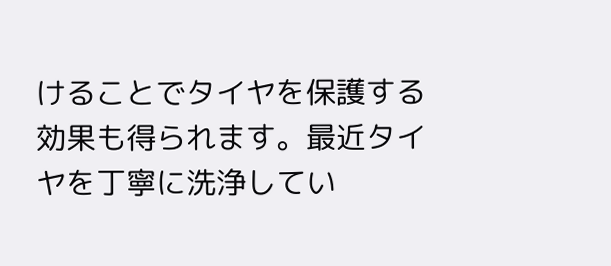けることでタイヤを保護する効果も得られます。最近タイヤを丁寧に洗浄してい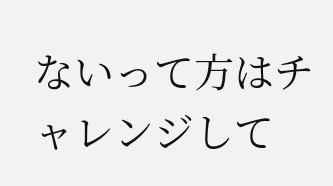ないって方はチャレンジして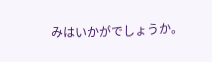みはいかがでしょうか。